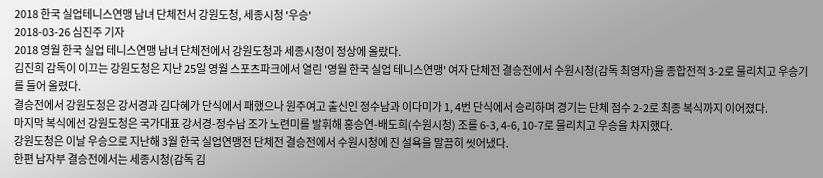2018 한국 실업테니스연맹 남녀 단체전서 강원도청, 세종시청 '우승'
2018-03-26 심진주 기자
2018 영월 한국 실업 테니스연맹 남녀 단체전에서 강원도청과 세종시청이 정상에 올랐다.
김진희 감독이 이끄는 강원도청은 지난 25일 영월 스포츠파크에서 열린 '영월 한국 실업 테니스연맹' 여자 단체전 결승전에서 수원시청(감독 최영자)을 종합전적 3-2로 물리치고 우승기를 들어 올렸다.
결승전에서 강원도청은 강서경과 김다혜가 단식에서 패했으나 원주여고 출신인 정수남과 이다미가 1, 4번 단식에서 승리하며 경기는 단체 점수 2-2로 최종 복식까지 이어졌다.
마지막 복식에선 강원도청은 국가대표 강서경-정수남 조가 노련미를 발휘해 홍승연-배도희(수원시청) 조를 6-3, 4-6, 10-7로 물리치고 우승을 차지했다.
강원도청은 이날 우승으로 지난해 3월 한국 실업연맹전 단체전 결승전에서 수원시청에 진 설욕을 말끔히 씻어냈다.
한편 남자부 결승전에서는 세종시청(감독 김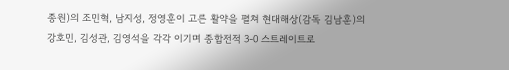종원)의 조민혁, 남지성, 정영훈이 고른 활약을 펼쳐 현대해상(감독 김남훈)의 강호민, 김성관, 김영석을 각각 이기며 종합전적 3-0 스트레이트로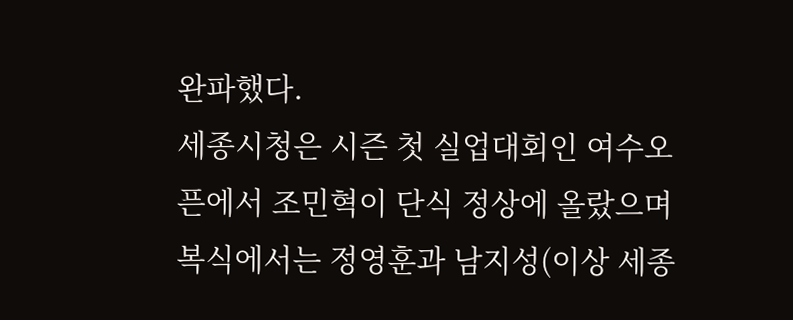완파했다.
세종시청은 시즌 첫 실업대회인 여수오픈에서 조민혁이 단식 정상에 올랐으며 복식에서는 정영훈과 남지성(이상 세종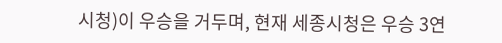시청)이 우승을 거두며, 현재 세종시청은 우승 3연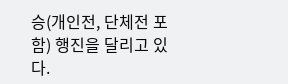승(개인전, 단체전 포함) 행진을 달리고 있다.